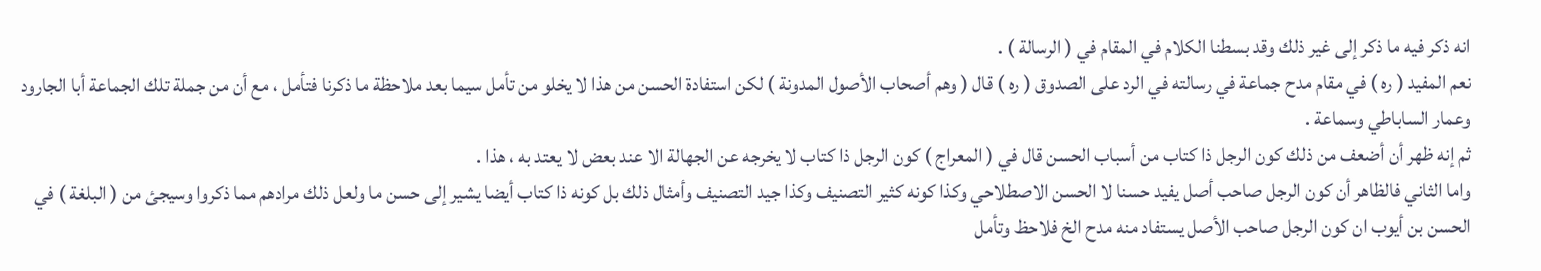انه ذكر فيه ما ذكر إلى غير ذلك وقد بسطنا الكلام في المقام في ( الرسالة ) .
نعم المفيد ( ره ) في مقام مدح جماعة في رسالته في الرد على الصدوق ( ره ) قال ( وهم أصحاب الأصول المدونة ) لكن استفادة الحسن من هذا لا يخلو من تأمل سيما بعد ملاحظة ما ذكرنا فتأمل ، مع أن من جملة تلك الجماعة أبا الجارود وعمار الساباطي وسماعة .
ثم إنه ظهر أن أضعف من ذلك كون الرجل ذا كتاب من أسباب الحسن قال في ( المعراج ) كون الرجل ذا كتاب لا يخرجه عن الجهالة الا عند بعض لا يعتد به ، هذا .
واما الثاني فالظاهر أن كون الرجل صاحب أصل يفيد حسنا لا الحسن الاصطلاحي وكذا كونه كثير التصنيف وكذا جيد التصنيف وأمثال ذلك بل كونه ذا كتاب أيضا يشير إلى حسن ما ولعل ذلك مرادهم مما ذكروا وسيجئ من ( البلغة ) في الحسن بن أيوب ان كون الرجل صاحب الأصل يستفاد منه مدح الخ فلاحظ وتأمل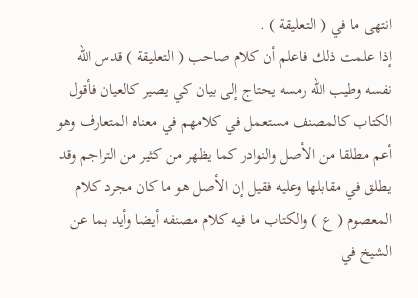انتهى ما في ( التعليقة ) .
إذا علمت ذلك فاعلم أن كلام صاحب ( التعليقة ) قدس اللّه نفسه وطيب اللّه رمسه يحتاج إلى بيان كي يصير كالعيان فأقول الكتاب كالمصنف مستعمل في كلامهم في معناه المتعارف وهو أعم مطلقا من الأصل والنوادر كما يظهر من كثير من التراجم وقد يطلق في مقابلها وعليه فقيل إن الأصل هو ما كان مجرد كلام المعصوم ( ع ) والكتاب ما فيه كلام مصنفه أيضا وأيد بما عن الشيخ في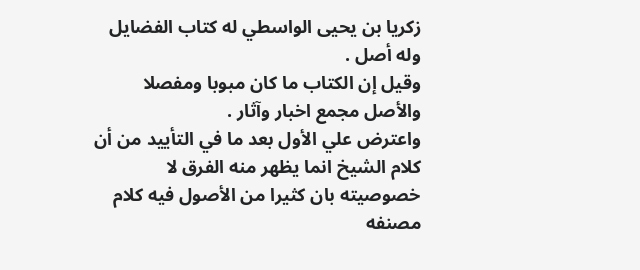زكريا بن يحيى الواسطي له كتاب الفضايل وله أصل .
وقيل إن الكتاب ما كان مبوبا ومفصلا والأصل مجمع اخبار وآثار .
واعترض علي الأول بعد ما في التأييد من أن كلام الشيخ انما يظهر منه الفرق لا خصوصيته بان كثيرا من الأصول فيه كلام مصنفه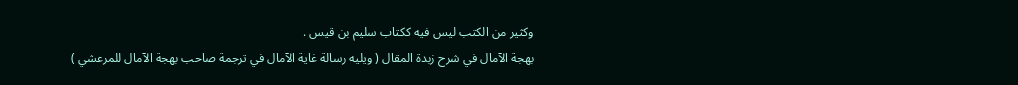وكثير من الكتب ليس فيه ككتاب سليم بن قيس .
بهجة الآمال في شرح زبدة المقال ( ويليه رسالة غاية الآمال في ترجمة صاحب بهجة الآمال للمرعشي )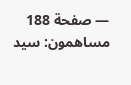— صفحة 188
مساهمون: سيد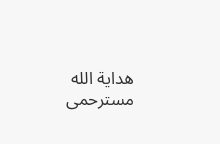هداية الله مسترحمى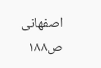اصفهانى
ص١٨٨